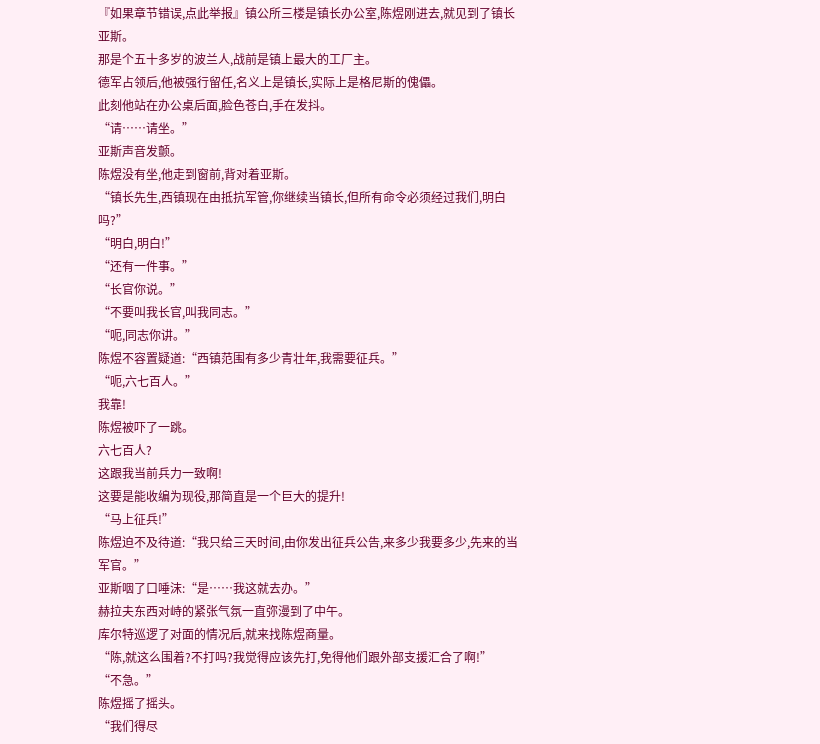『如果章节错误,点此举报』镇公所三楼是镇长办公室,陈煜刚进去,就见到了镇长亚斯。
那是个五十多岁的波兰人,战前是镇上最大的工厂主。
德军占领后,他被强行留任,名义上是镇长,实际上是格尼斯的傀儡。
此刻他站在办公桌后面,脸色苍白,手在发抖。
“请……请坐。”
亚斯声音发颤。
陈煜没有坐,他走到窗前,背对着亚斯。
“镇长先生,西镇现在由抵抗军管,你继续当镇长,但所有命令必须经过我们,明白吗?”
“明白,明白!”
“还有一件事。”
“长官你说。”
“不要叫我长官,叫我同志。”
“呃,同志你讲。”
陈煜不容置疑道:“西镇范围有多少青壮年,我需要征兵。”
“呃,六七百人。”
我靠!
陈煜被吓了一跳。
六七百人?
这跟我当前兵力一致啊!
这要是能收编为现役,那简直是一个巨大的提升!
“马上征兵!”
陈煜迫不及待道:“我只给三天时间,由你发出征兵公告,来多少我要多少,先来的当军官。”
亚斯咽了口唾沫:“是……我这就去办。”
赫拉夫东西对峙的紧张气氛一直弥漫到了中午。
库尔特巡逻了对面的情况后,就来找陈煜商量。
“陈,就这么围着?不打吗?我觉得应该先打,免得他们跟外部支援汇合了啊!”
“不急。”
陈煜摇了摇头。
“我们得尽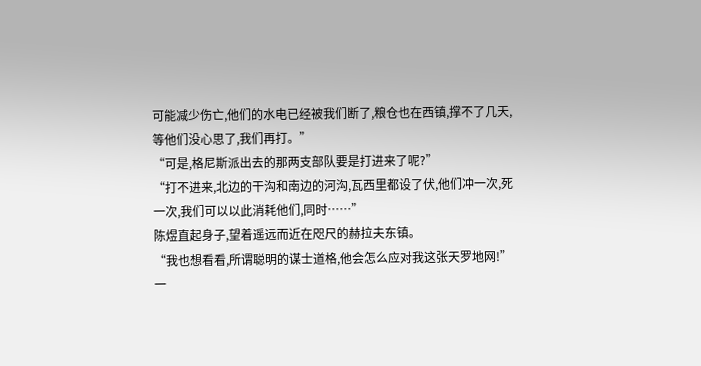可能减少伤亡,他们的水电已经被我们断了,粮仓也在西镇,撑不了几天,等他们没心思了,我们再打。”
“可是,格尼斯派出去的那两支部队要是打进来了呢?”
“打不进来,北边的干沟和南边的河沟,瓦西里都设了伏,他们冲一次,死一次,我们可以以此消耗他们,同时……”
陈煜直起身子,望着遥远而近在咫尺的赫拉夫东镇。
“我也想看看,所谓聪明的谋士道格,他会怎么应对我这张天罗地网!”
一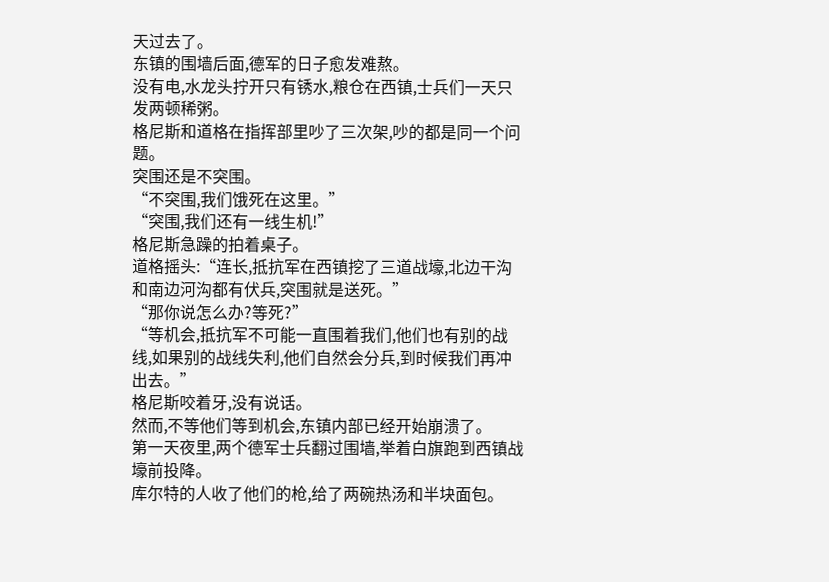天过去了。
东镇的围墙后面,德军的日子愈发难熬。
没有电,水龙头拧开只有锈水,粮仓在西镇,士兵们一天只发两顿稀粥。
格尼斯和道格在指挥部里吵了三次架,吵的都是同一个问题。
突围还是不突围。
“不突围,我们饿死在这里。”
“突围,我们还有一线生机!”
格尼斯急躁的拍着桌子。
道格摇头:“连长,抵抗军在西镇挖了三道战壕,北边干沟和南边河沟都有伏兵,突围就是送死。”
“那你说怎么办?等死?”
“等机会,抵抗军不可能一直围着我们,他们也有别的战线,如果别的战线失利,他们自然会分兵,到时候我们再冲出去。”
格尼斯咬着牙,没有说话。
然而,不等他们等到机会,东镇内部已经开始崩溃了。
第一天夜里,两个德军士兵翻过围墙,举着白旗跑到西镇战壕前投降。
库尔特的人收了他们的枪,给了两碗热汤和半块面包。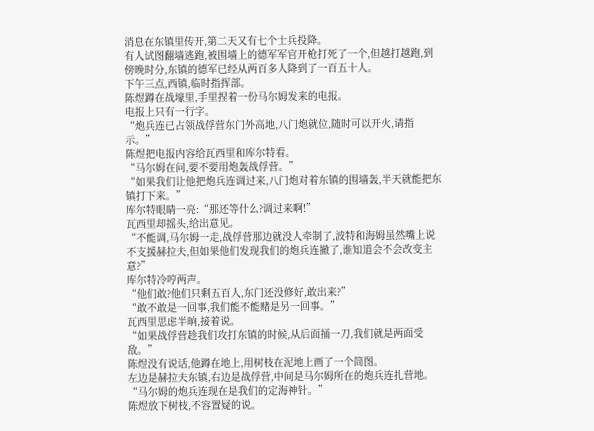消息在东镇里传开,第二天又有七个士兵投降。
有人试图翻墙逃跑,被围墙上的德军军官开枪打死了一个,但越打越跑,到傍晚时分,东镇的德军已经从两百多人降到了一百五十人。
下午三点,西镇,临时指挥部。
陈煜蹲在战壕里,手里捏着一份马尔姆发来的电报。
电报上只有一行字。
“炮兵连已占领战俘营东门外高地,八门炮就位,随时可以开火,请指示。”
陈煜把电报内容给瓦西里和库尔特看。
“马尔姆在问,要不要用炮轰战俘营。”
“如果我们让他把炮兵连调过来,八门炮对着东镇的围墙轰,半天就能把东镇打下来。”
库尔特眼睛一亮:“那还等什么?调过来啊!”
瓦西里却摇头,给出意见。
“不能调,马尔姆一走,战俘营那边就没人牵制了,波特和海姆虽然嘴上说不支援赫拉夫,但如果他们发现我们的炮兵连撤了,谁知道会不会改变主意?”
库尔特冷哼两声。
“他们敢?他们只剩五百人,东门还没修好,敢出来?”
“敢不敢是一回事,我们能不能赌是另一回事。”
瓦西里思虑半晌,接着说。
“如果战俘营趁我们攻打东镇的时候,从后面捅一刀,我们就是两面受敌。”
陈煜没有说话,他蹲在地上,用树枝在泥地上画了一个简图。
左边是赫拉夫东镇,右边是战俘营,中间是马尔姆所在的炮兵连扎营地。
“马尔姆的炮兵连现在是我们的定海神针。”
陈煜放下树枝,不容置疑的说。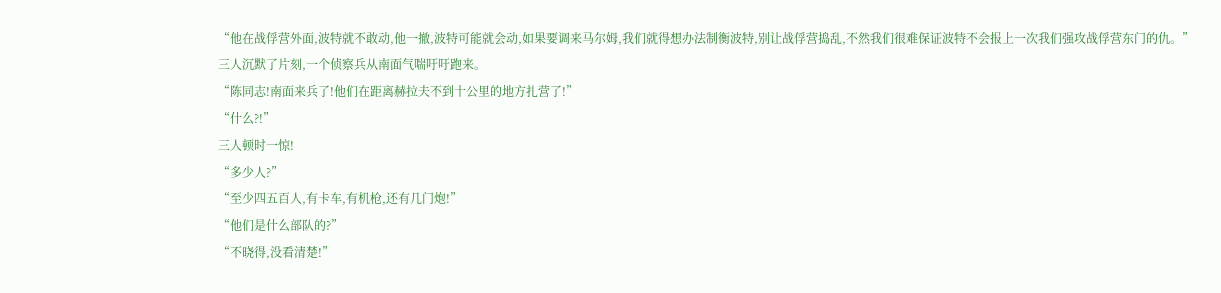“他在战俘营外面,波特就不敢动,他一撤,波特可能就会动,如果要调来马尔姆,我们就得想办法制衡波特,别让战俘营捣乱,不然我们很难保证波特不会报上一次我们强攻战俘营东门的仇。”
三人沉默了片刻,一个侦察兵从南面气喘吁吁跑来。
“陈同志!南面来兵了!他们在距离赫拉夫不到十公里的地方扎营了!”
“什么?!”
三人顿时一惊!
“多少人?”
“至少四五百人,有卡车,有机枪,还有几门炮!”
“他们是什么部队的?”
“不晓得,没看清楚!”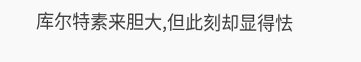库尔特素来胆大,但此刻却显得怯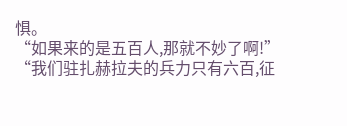惧。
“如果来的是五百人,那就不妙了啊!”
“我们驻扎赫拉夫的兵力只有六百,征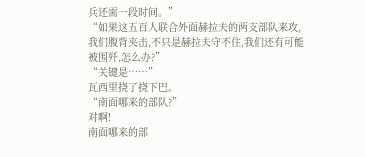兵还需一段时间。”
“如果这五百人联合外面赫拉夫的两支部队来攻,我们腹背夹击,不只是赫拉夫守不住,我们还有可能被围歼,怎么办?”
“关键是……”
瓦西里挠了挠下巴。
“南面哪来的部队?”
对啊!
南面哪来的部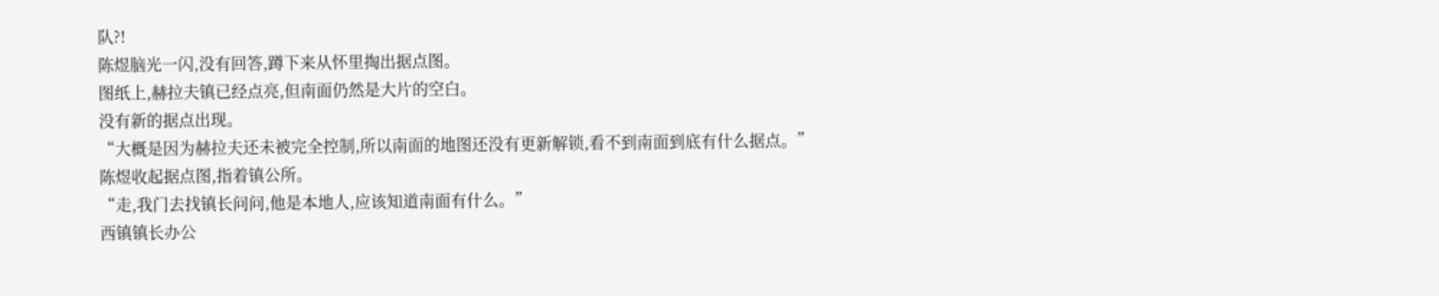队?!
陈煜脑光一闪,没有回答,蹲下来从怀里掏出据点图。
图纸上,赫拉夫镇已经点亮,但南面仍然是大片的空白。
没有新的据点出现。
“大概是因为赫拉夫还未被完全控制,所以南面的地图还没有更新解锁,看不到南面到底有什么据点。”
陈煜收起据点图,指着镇公所。
“走,我门去找镇长问问,他是本地人,应该知道南面有什么。”
西镇镇长办公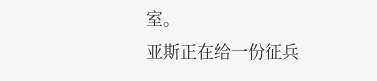室。
亚斯正在给一份征兵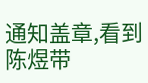通知盖章,看到陈煜带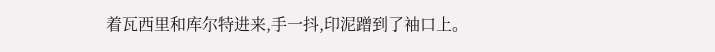着瓦西里和库尔特进来,手一抖,印泥蹭到了袖口上。